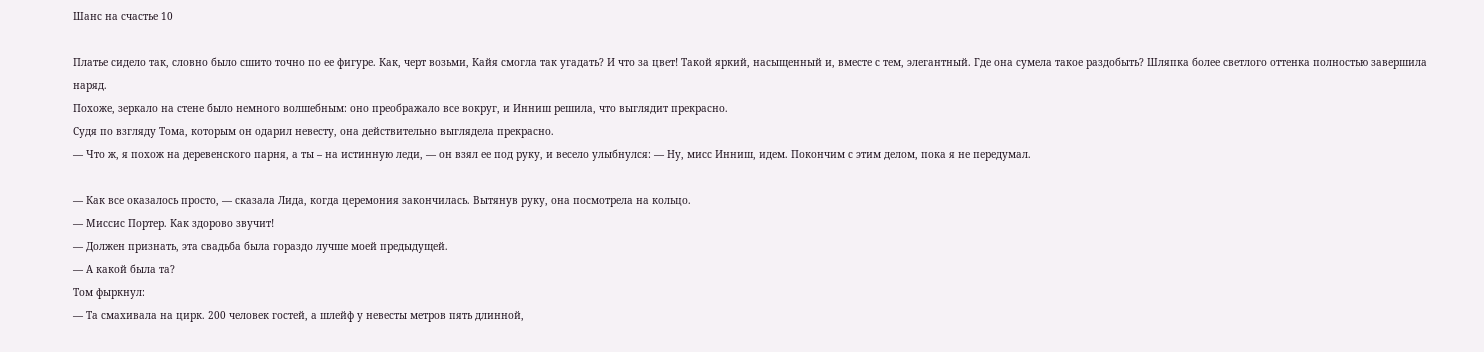Шанс на счастье 10

Платье сидело так, словно было сшито точно по ее фигуре. Как, черт возьми, Кайя смогла так угадать? И что за цвет! Такой яркий, насыщенный и, вместе с тем, элегантный. Где она сумела такое раздобыть? Шляпка более светлого оттенка полностью завершила наряд.
Похоже, зеркало на стене было немного волшебным: оно преображало все вокруг, и Инниш решила, что выглядит прекрасно.
Судя по взгляду Тома, которым он одарил невесту, она действительно выглядела прекрасно.
— Что ж, я похож на деревенского парня, а ты – на истинную леди, — он взял ее под руку, и весело улыбнулся: — Ну, мисс Инниш, идем. Покончим с этим делом, пока я не передумал.

— Как все оказалось просто, — сказала Лида, когда церемония закончилась. Вытянув руку, она посмотрела на кольцо.
— Миссис Портер. Как здорово звучит!
— Должен признать, эта свадьба была гораздо лучше моей предыдущей.
— А какой была та?
Том фыркнул:
— Та смахивала на цирк. 200 человек гостей, а шлейф у невесты метров пять длинной,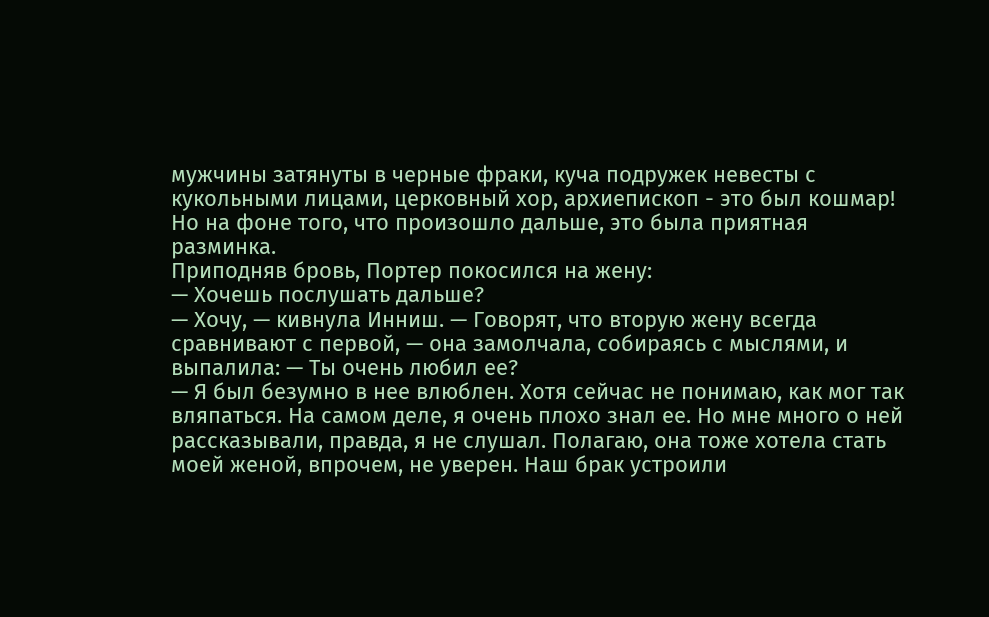мужчины затянуты в черные фраки, куча подружек невесты с кукольными лицами, церковный хор, архиепископ - это был кошмар! Но на фоне того, что произошло дальше, это была приятная разминка.
Приподняв бровь, Портер покосился на жену:
— Хочешь послушать дальше?
— Хочу, — кивнула Инниш. — Говорят, что вторую жену всегда сравнивают с первой, — она замолчала, собираясь с мыслями, и выпалила: — Ты очень любил ее?
— Я был безумно в нее влюблен. Хотя сейчас не понимаю, как мог так вляпаться. На самом деле, я очень плохо знал ее. Но мне много о ней рассказывали, правда, я не слушал. Полагаю, она тоже хотела стать моей женой, впрочем, не уверен. Наш брак устроили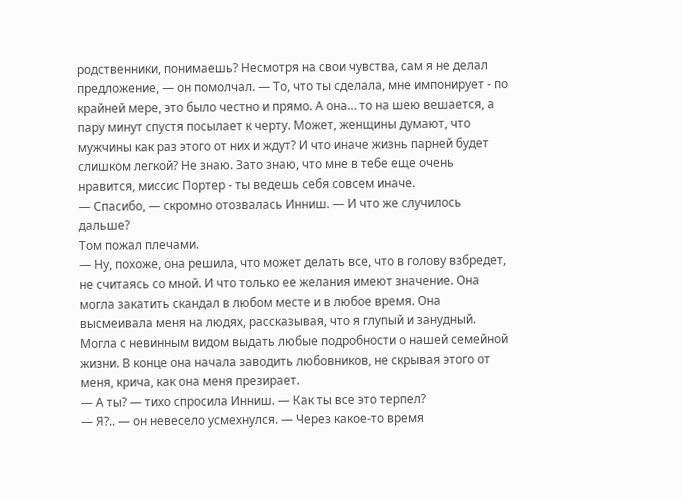родственники, понимаешь? Несмотря на свои чувства, сам я не делал предложение, — он помолчал. — То, что ты сделала, мне импонирует - по крайней мере, это было честно и прямо. А она… то на шею вешается, а пару минут спустя посылает к черту. Может, женщины думают, что мужчины как раз этого от них и ждут? И что иначе жизнь парней будет слишком легкой? Не знаю. Зато знаю, что мне в тебе еще очень нравится, миссис Портер - ты ведешь себя совсем иначе.
— Спасибо, — скромно отозвалась Инниш. — И что же случилось дальше?
Том пожал плечами.
— Ну, похоже, она решила, что может делать все, что в голову взбредет, не считаясь со мной. И что только ее желания имеют значение. Она могла закатить скандал в любом месте и в любое время. Она высмеивала меня на людях, рассказывая, что я глупый и занудный. Могла с невинным видом выдать любые подробности о нашей семейной жизни. В конце она начала заводить любовников, не скрывая этого от меня, крича, как она меня презирает.
— А ты? — тихо спросила Инниш. — Как ты все это терпел?
— Я?.. — он невесело усмехнулся. — Через какое-то время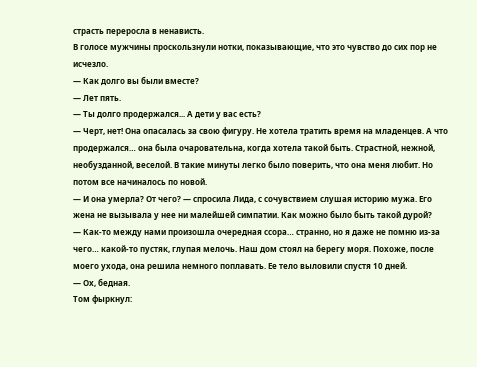страсть переросла в ненависть.
В голосе мужчины проскользнули нотки, показывающие, что это чувство до сих пор не исчезло.
— Как долго вы были вместе?
— Лет пять.
— Ты долго продержался... А дети у вас есть?
— Черт, нет! Она опасалась за свою фигуру. Не хотела тратить время на младенцев. А что продержался… она была очаровательна, когда хотела такой быть. Страстной, нежной, необузданной, веселой. В такие минуты легко было поверить, что она меня любит. Но потом все начиналось по новой.
— И она умерла? От чего? — спросила Лида, с сочувствием слушая историю мужа. Его жена не вызывала у нее ни малейшей симпатии. Как можно было быть такой дурой?
— Как-то между нами произошла очередная ссора… странно, но я даже не помню из-за чего… какой-то пустяк, глупая мелочь. Наш дом стоял на берегу моря. Похоже, после моего ухода, она решила немного поплавать. Ее тело выловили спустя 10 дней.
— Ох, бедная.
Том фыркнул: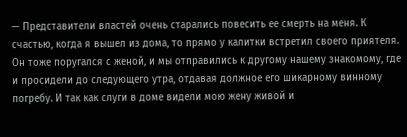— Представители властей очень старались повесить ее смерть на меня. К счастью, когда я вышел из дома, то прямо у калитки встретил своего приятеля. Он тоже поругался с женой, и мы отправились к другому нашему знакомому, где и просидели до следующего утра, отдавая должное его шикарному винному погребу. И так как слуги в доме видели мою жену живой и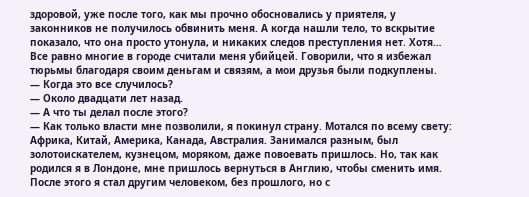здоровой, уже после того, как мы прочно обосновались у приятеля, у законников не получилось обвинить меня. А когда нашли тело, то вскрытие показало, что она просто утонула, и никаких следов преступления нет. Хотя… Все равно многие в городе считали меня убийцей. Говорили, что я избежал тюрьмы благодаря своим деньгам и связям, а мои друзья были подкуплены.
— Когда это все случилось?
— Около двадцати лет назад.
— А что ты делал после этого?
— Как только власти мне позволили, я покинул страну. Мотался по всему свету: Африка, Китай, Америка, Канада, Австралия. Занимался разным, был золотоискателем, кузнецом, моряком, даже повоевать пришлось. Но, так как родился я в Лондоне, мне пришлось вернуться в Англию, чтобы сменить имя. После этого я стал другим человеком, без прошлого, но с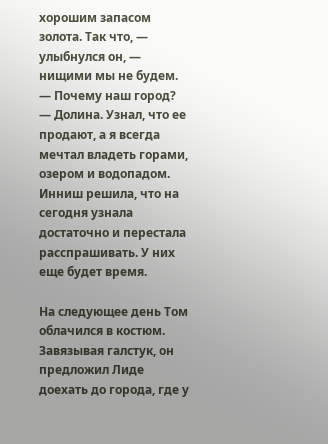хорошим запасом золота. Так что, — улыбнулся он, — нищими мы не будем.
— Почему наш город?
— Долина. Узнал, что ее продают, а я всегда мечтал владеть горами, озером и водопадом.
Инниш решила, что на сегодня узнала достаточно и перестала расспрашивать. У них еще будет время.

На следующее день Том облачился в костюм. Завязывая галстук, он предложил Лиде доехать до города, где у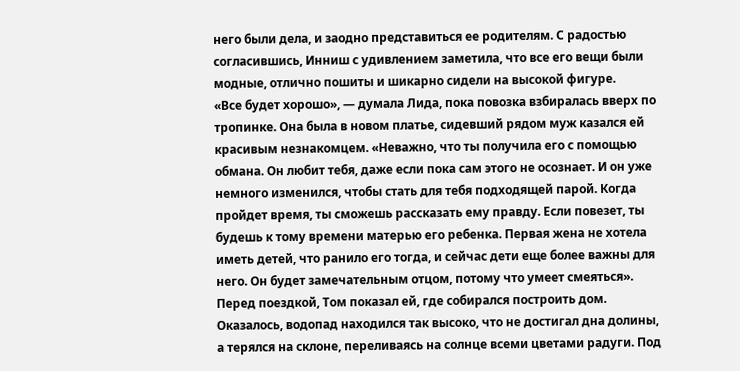него были дела, и заодно представиться ее родителям. С радостью согласившись, Инниш с удивлением заметила, что все его вещи были модные, отлично пошиты и шикарно сидели на высокой фигуре.
«Все будет хорошо», — думала Лида, пока повозка взбиралась вверх по тропинке. Она была в новом платье, сидевший рядом муж казался ей красивым незнакомцем. «Неважно, что ты получила его с помощью обмана. Он любит тебя, даже если пока сам этого не осознает. И он уже немного изменился, чтобы стать для тебя подходящей парой. Когда пройдет время, ты сможешь рассказать ему правду. Если повезет, ты будешь к тому времени матерью его ребенка. Первая жена не хотела иметь детей, что ранило его тогда, и сейчас дети еще более важны для него. Он будет замечательным отцом, потому что умеет смеяться».
Перед поездкой, Том показал ей, где собирался построить дом. Оказалось, водопад находился так высоко, что не достигал дна долины, а терялся на склоне, переливаясь на солнце всеми цветами радуги. Под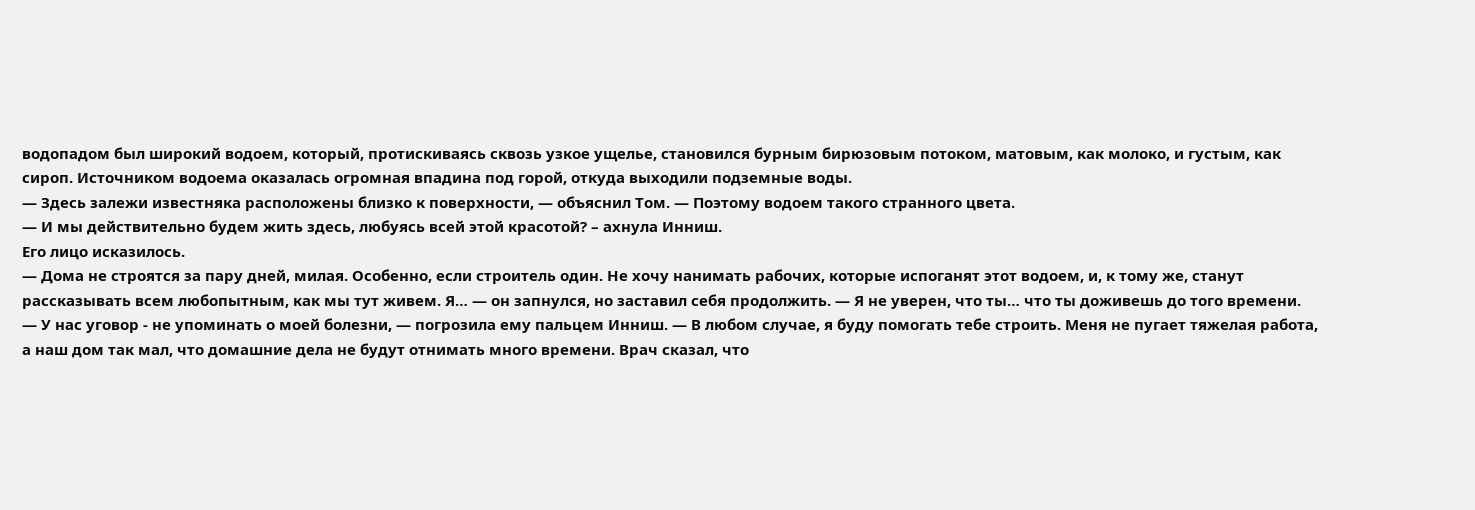водопадом был широкий водоем, который, протискиваясь сквозь узкое ущелье, становился бурным бирюзовым потоком, матовым, как молоко, и густым, как сироп. Источником водоема оказалась огромная впадина под горой, откуда выходили подземные воды.
— Здесь залежи известняка расположены близко к поверхности, — объяснил Том. — Поэтому водоем такого странного цвета.
— И мы действительно будем жить здесь, любуясь всей этой красотой? – ахнула Инниш.
Его лицо исказилось.
— Дома не строятся за пару дней, милая. Особенно, если строитель один. Не хочу нанимать рабочих, которые испоганят этот водоем, и, к тому же, станут рассказывать всем любопытным, как мы тут живем. Я… — он запнулся, но заставил себя продолжить. — Я не уверен, что ты… что ты доживешь до того времени.
— У нас уговор - не упоминать о моей болезни, — погрозила ему пальцем Инниш. — В любом случае, я буду помогать тебе строить. Меня не пугает тяжелая работа, а наш дом так мал, что домашние дела не будут отнимать много времени. Врач сказал, что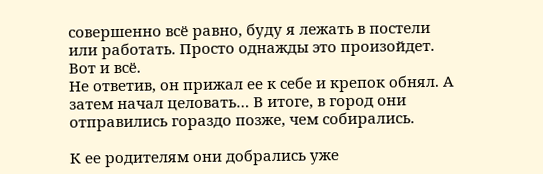совершенно всё равно, буду я лежать в постели или работать. Просто однажды это произойдет. Вот и всё.
Не ответив, он прижал ее к себе и крепок обнял. А затем начал целовать… В итоге, в город они отправились гораздо позже, чем собирались.

К ее родителям они добрались уже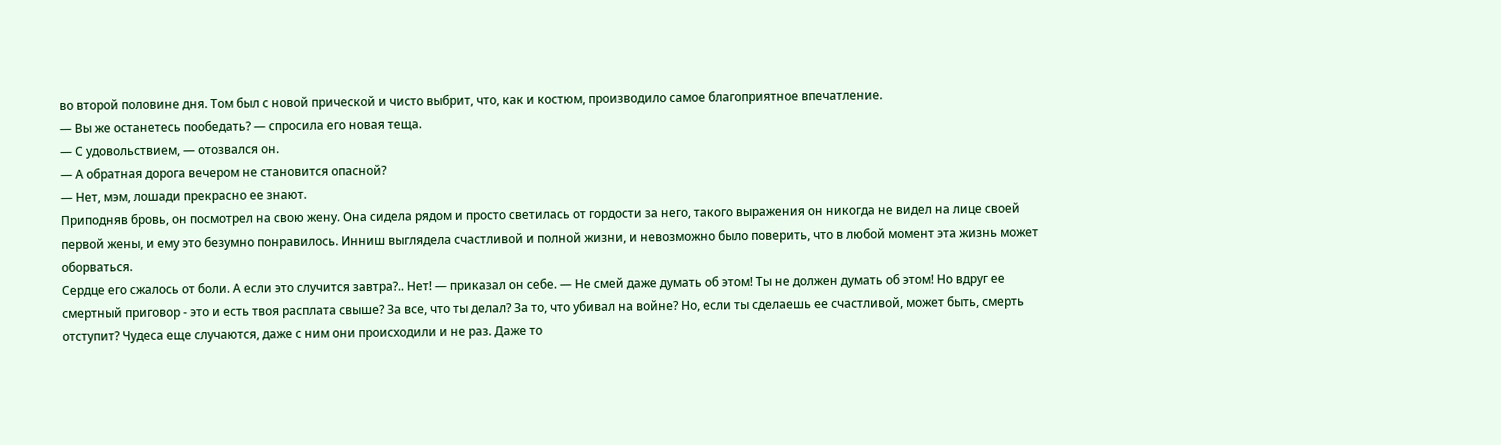во второй половине дня. Том был с новой прической и чисто выбрит, что, как и костюм, производило самое благоприятное впечатление.
— Вы же останетесь пообедать? — спросила его новая теща.
— С удовольствием, — отозвался он.
— А обратная дорога вечером не становится опасной?
— Нет, мэм, лошади прекрасно ее знают.
Приподняв бровь, он посмотрел на свою жену. Она сидела рядом и просто светилась от гордости за него, такого выражения он никогда не видел на лице своей первой жены, и ему это безумно понравилось. Инниш выглядела счастливой и полной жизни, и невозможно было поверить, что в любой момент эта жизнь может оборваться.
Сердце его сжалось от боли. А если это случится завтра?.. Нет! — приказал он себе. — Не смей даже думать об этом! Ты не должен думать об этом! Но вдруг ее смертный приговор - это и есть твоя расплата свыше? За все, что ты делал? За то, что убивал на войне? Но, если ты сделаешь ее счастливой, может быть, смерть отступит? Чудеса еще случаются, даже с ним они происходили и не раз. Даже то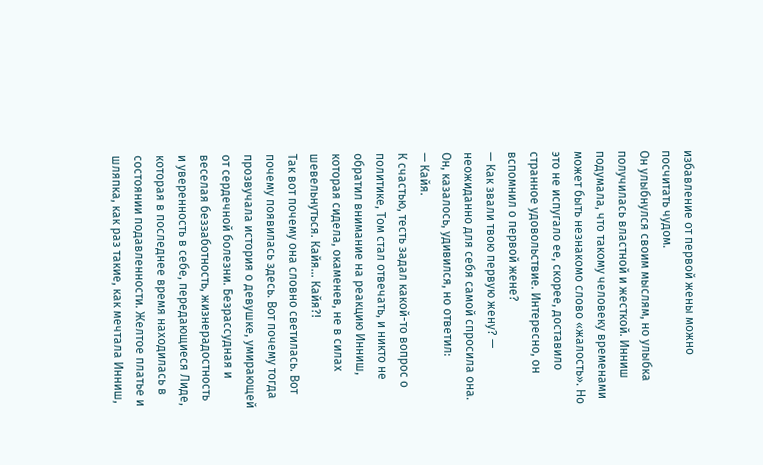избавление от первой жены можно посчитать чудом.
Он улыбнулся своим мыслям, но улыбка получилась властной и жесткой. Инниш подумала, что такому человеку временами может быть незнакомо слово «жалость». Но это не испугало ее, скорее, доставило странное удовольствие. Интересно, он вспомнил о первой жене?
— Как звали твою первую жену? — неожиданно для себя самой спросила она.
Он, казалось, удивился, но ответил:
— Кайя.
К счастью, тесть задал какой-то вопрос о политике, Том стал отвечать, и никто не обратил внимание на реакцию Инниш, которая сидела, окаменев, не в силах шевельнуться. Кайя… Кайя?!
Так вот почему она словно светилась. Вот почему появилась здесь. Вот почему тогда прозвучала история о девушке, умирающей от сердечной болезни. Безрассудная и веселая беззаботность, жизнерадостность и уверенность в себе, передающиеся Лиде, которая в последнее время находилась в состоянии подавленности. Желтое платье и шляпка, как раз такие, как мечтала Инниш,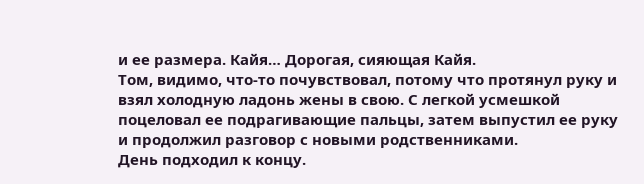и ее размера. Кайя… Дорогая, сияющая Кайя.
Том, видимо, что-то почувствовал, потому что протянул руку и взял холодную ладонь жены в свою. С легкой усмешкой поцеловал ее подрагивающие пальцы, затем выпустил ее руку и продолжил разговор с новыми родственниками.
День подходил к концу.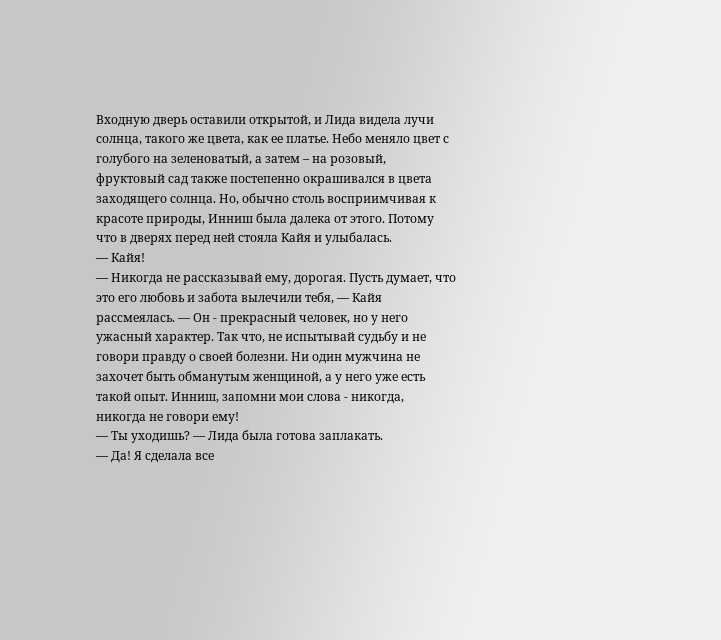Входную дверь оставили открытой, и Лида видела лучи солнца, такого же цвета, как ее платье. Небо меняло цвет с голубого на зеленоватый, а затем – на розовый, фруктовый сад также постепенно окрашивался в цвета заходящего солнца. Но, обычно столь восприимчивая к красоте природы, Инниш была далека от этого. Потому что в дверях перед ней стояла Кайя и улыбалась.
— Кайя!
— Никогда не рассказывай ему, дорогая. Пусть думает, что это его любовь и забота вылечили тебя, — Кайя рассмеялась. — Он - прекрасный человек, но у него ужасный характер. Так что, не испытывай судьбу и не говори правду о своей болезни. Ни один мужчина не захочет быть обманутым женщиной, а у него уже есть такой опыт. Инниш, запомни мои слова - никогда, никогда не говори ему!
— Ты уходишь? — Лида была готова заплакать.
— Да! Я сделала все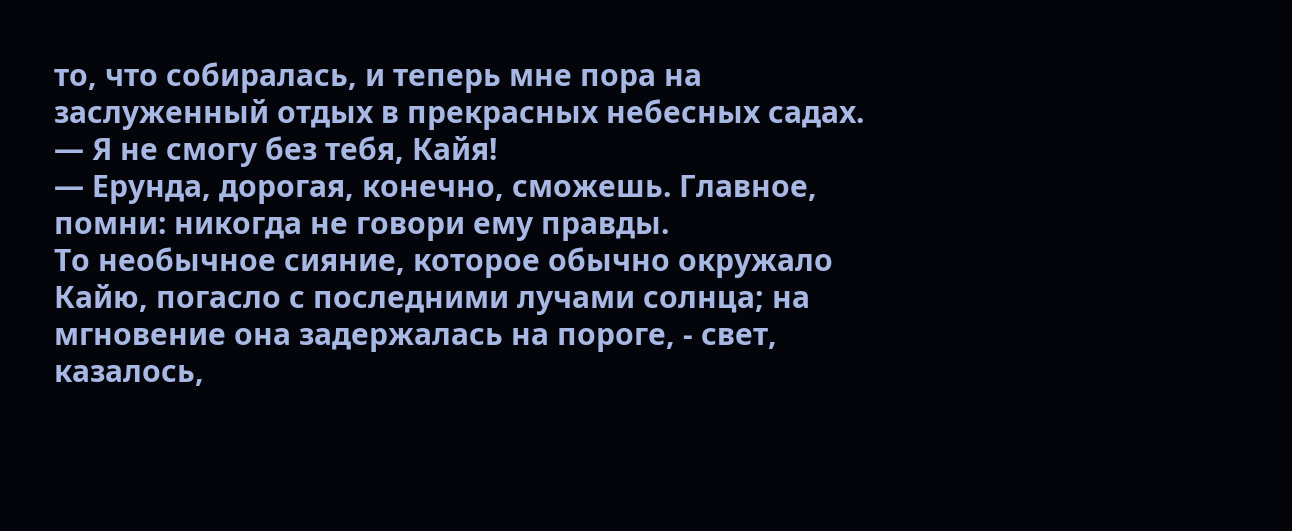то, что собиралась, и теперь мне пора на заслуженный отдых в прекрасных небесных садах.
— Я не смогу без тебя, Кайя!
— Ерунда, дорогая, конечно, сможешь. Главное, помни: никогда не говори ему правды.
То необычное сияние, которое обычно окружало Кайю, погасло с последними лучами солнца; на мгновение она задержалась на пороге, - свет, казалось,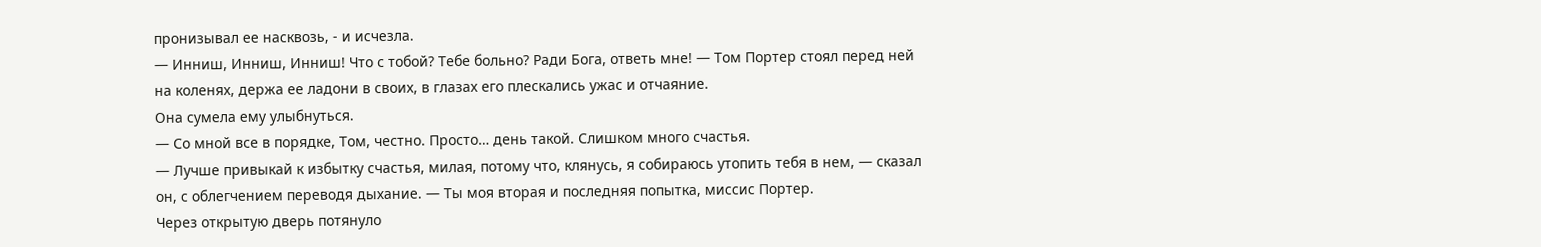пронизывал ее насквозь, - и исчезла.
— Инниш, Инниш, Инниш! Что с тобой? Тебе больно? Ради Бога, ответь мне! — Том Портер стоял перед ней на коленях, держа ее ладони в своих, в глазах его плескались ужас и отчаяние.
Она сумела ему улыбнуться.
— Со мной все в порядке, Том, честно. Просто… день такой. Слишком много счастья.
— Лучше привыкай к избытку счастья, милая, потому что, клянусь, я собираюсь утопить тебя в нем, — сказал он, с облегчением переводя дыхание. — Ты моя вторая и последняя попытка, миссис Портер.
Через открытую дверь потянуло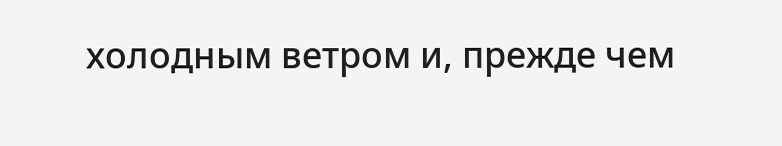холодным ветром и, прежде чем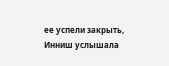ее успели закрыть, Инниш услышала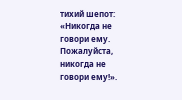тихий шепот: «Никогда не говори ему. Пожалуйста, никогда не говори ему!».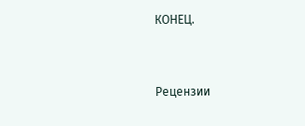КОНЕЦ.


Рецензии